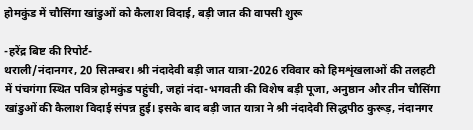होमकुंड में चौसिंगा खांडुओं को कैलाश विदाई, बड़ी जात की वापसी शुरू

-हरेंद्र बिष्ट की रिपोर्ट-
थराली/नंदानगर, 20 सितम्बर। श्री नंदादेवी बड़ी जात यात्रा-2026 रविवार को हिमशृंखलाओं की तलहटी में पंचगंगा स्थित पवित्र होमकुंड पहुंची, जहां नंदा-भगवती की विशेष बड़ी पूजा, अनुष्ठान और तीन चौसिंगा खांडुओं की कैलाश विदाई संपन्न हुई। इसके बाद बड़ी जात यात्रा ने श्री नंदादेवी सिद्धपीठ कुरूड़, नंदानगर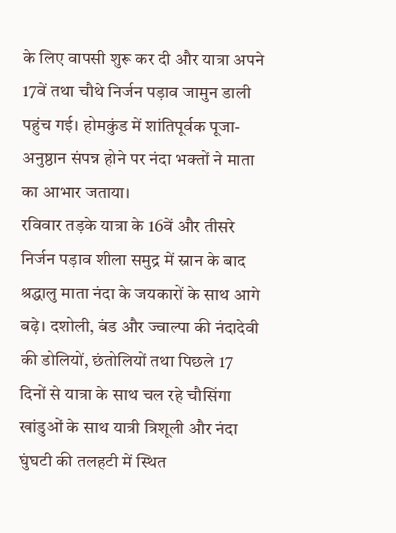के लिए वापसी शुरू कर दी और यात्रा अपने 17वें तथा चौथे निर्जन पड़ाव जामुन डाली पहुंच गई। होमकुंड में शांतिपूर्वक पूजा-अनुष्ठान संपन्न होने पर नंदा भक्तों ने माता का आभार जताया।
रविवार तड़के यात्रा के 16वें और तीसरे निर्जन पड़ाव शीला समुद्र में स्नान के बाद श्रद्धालु माता नंदा के जयकारों के साथ आगे बढ़े। दशोली, बंड और ज्वाल्पा की नंदादेवी की डोलियों, छंतोलियों तथा पिछले 17 दिनों से यात्रा के साथ चल रहे चौसिंगा खांडुओं के साथ यात्री त्रिशूली और नंदा घुंघटी की तलहटी में स्थित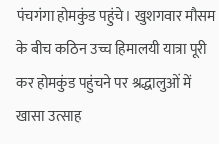पंचगंगा होमकुंड पहुंचे। खुशगवार मौसम के बीच कठिन उच्च हिमालयी यात्रा पूरी कर होमकुंड पहुंचने पर श्रद्धालुओं में खासा उत्साह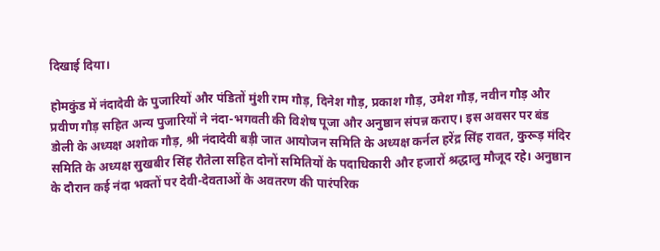दिखाई दिया।

होमकुंड में नंदादेवी के पुजारियों और पंडितों मुंशी राम गौड़, दिनेश गौड़, प्रकाश गौड़, उमेश गौड़, नवीन गौड़ और प्रवीण गौड़ सहित अन्य पुजारियों ने नंदा-भगवती की विशेष पूजा और अनुष्ठान संपन्न कराए। इस अवसर पर बंड डोली के अध्यक्ष अशोक गौड़, श्री नंदादेवी बड़ी जात आयोजन समिति के अध्यक्ष कर्नल हरेंद्र सिंह रावत, कुरूड़ मंदिर समिति के अध्यक्ष सुखबीर सिंह रौतेला सहित दोनों समितियों के पदाधिकारी और हजारों श्रद्धालु मौजूद रहे। अनुष्ठान के दौरान कई नंदा भक्तों पर देवी-देवताओं के अवतरण की पारंपरिक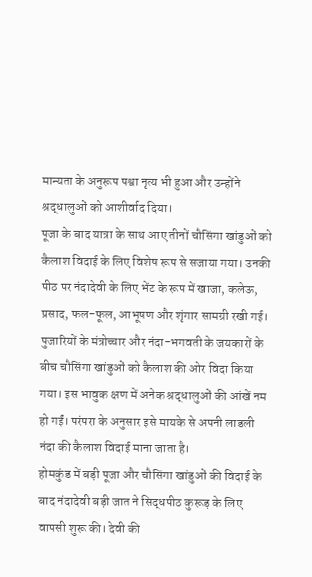मान्यता के अनुरूप पश्वा नृत्य भी हुआ और उन्होंने श्रद्धालुओं को आशीर्वाद दिया।
पूजा के बाद यात्रा के साथ आए तीनों चौसिंगा खांडुओं को कैलाश विदाई के लिए विशेष रूप से सजाया गया। उनकी पीठ पर नंदादेवी के लिए भेंट के रूप में खाजा, कलेऊ, प्रसाद, फल-फूल, आभूषण और शृंगार सामग्री रखी गई। पुजारियों के मंत्रोच्चार और नंदा-भगवती के जयकारों के बीच चौसिंगा खांडुओं को कैलाश की ओर विदा किया गया। इस भावुक क्षण में अनेक श्रद्धालुओं की आंखें नम हो गईं। परंपरा के अनुसार इसे मायके से अपनी लाडली नंदा की कैलाश विदाई माना जाता है।
होमकुंड में बड़ी पूजा और चौसिंगा खांडुओं की विदाई के बाद नंदादेवी बड़ी जात ने सिद्धपीठ कुरूड़ के लिए वापसी शुरू की। देवी की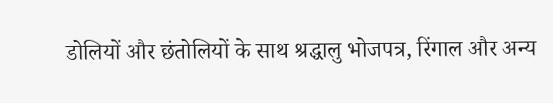डोलियों और छंतोलियों के साथ श्रद्धालु भोजपत्र, रिंगाल और अन्य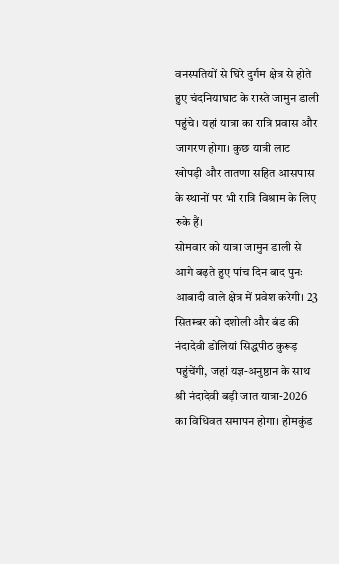वनस्पतियों से घिरे दुर्गम क्षेत्र से होते हुए चंदनियाघाट के रास्ते जामुन डाली पहुंचे। यहां यात्रा का रात्रि प्रवास और जागरण होगा। कुछ यात्री लाट खोपड़ी और तातणा सहित आसपास के स्थानों पर भी रात्रि विश्राम के लिए रुके हैं।
सोमवार को यात्रा जामुन डाली से आगे बढ़ते हुए पांच दिन बाद पुनः आबादी वाले क्षेत्र में प्रवेश करेगी। 23 सितम्बर को दशोली और बंड की नंदादेवी डोलियां सिद्धपीठ कुरूड़ पहुंचेंगी, जहां यज्ञ-अनुष्ठान के साथ श्री नंदादेवी बड़ी जात यात्रा-2026 का विधिवत समापन होगा। होमकुंड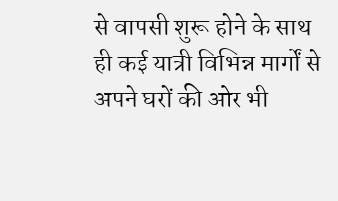से वापसी शुरू होने के साथ ही कई यात्री विभिन्न मार्गों से अपने घरों की ओर भी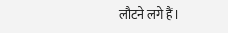लौटने लगे हैं।